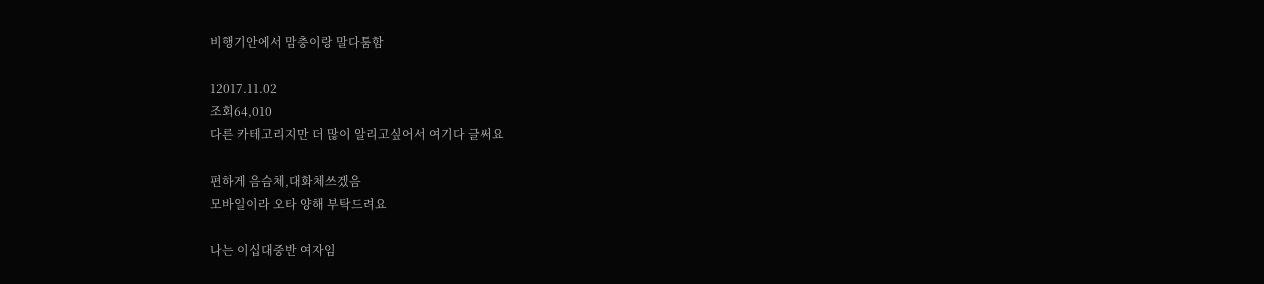비행기안에서 맘충이랑 말다툼함

12017.11.02
조회64,010
다른 카테고리지만 더 많이 알리고싶어서 여기다 글써요

편하게 음슴체,대화체쓰겠음
모바일이라 오타 양해 부탁드려요

나는 이십대중반 여자임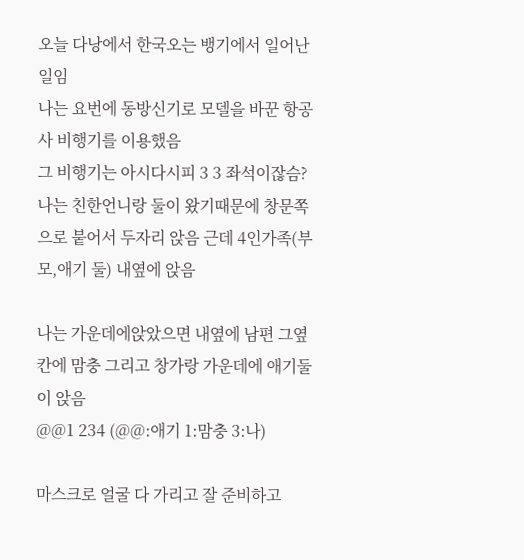오늘 다낭에서 한국오는 뱅기에서 일어난 일임
나는 요번에 동방신기로 모델을 바꾼 항공사 비행기를 이용했음
그 비행기는 아시다시피 3 3 좌석이잖슴?
나는 친한언니랑 둘이 왔기때문에 창문쪽으로 붙어서 두자리 앉음 근데 4인가족(부모,애기 둘) 내옆에 앉음

나는 가운데에앉았으면 내옆에 남편 그옆칸에 맘충 그리고 창가랑 가운데에 애기둘이 앉음
@@1 234 (@@:애기 1:맘충 3:나)

마스크로 얼굴 다 가리고 잘 준비하고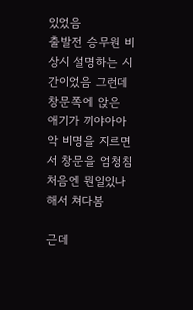있었음
출발전 승무원 비상시 설명하는 시간이었음 그런데 창문쪽에 앉은 애기가 끼야아아악 비명을 지르면서 창문을 엄청침 처음엔 뭔일있나해서 쳐다봄

근데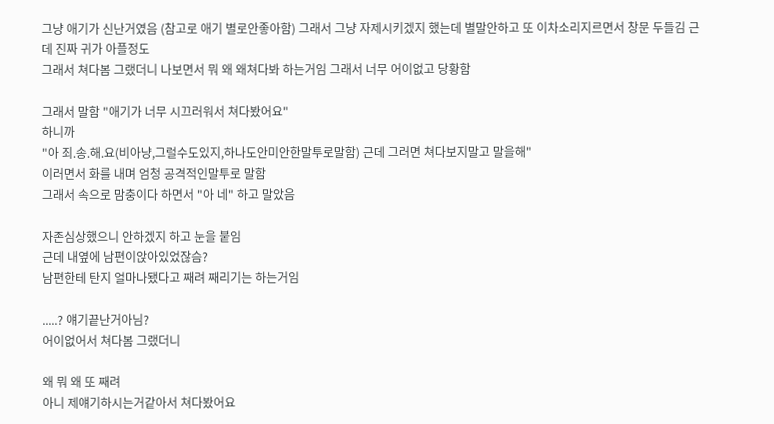그냥 애기가 신난거였음 (참고로 애기 별로안좋아함) 그래서 그냥 자제시키겠지 했는데 별말안하고 또 이차소리지르면서 창문 두들김 근데 진짜 귀가 아플정도
그래서 쳐다봄 그랬더니 나보면서 뭐 왜 왜쳐다봐 하는거임 그래서 너무 어이없고 당황함

그래서 말함 "애기가 너무 시끄러워서 쳐다봤어요"
하니까
"아 죄.송.해.요(비아냥,그럴수도있지,하나도안미안한말투로말함) 근데 그러면 쳐다보지말고 말을해"
이러면서 화를 내며 엄청 공격적인말투로 말함
그래서 속으로 맘충이다 하면서 "아 네" 하고 말았음

자존심상했으니 안하겠지 하고 눈을 붙임
근데 내옆에 남편이앉아있었잖슴?
남편한테 탄지 얼마나됐다고 째려 째리기는 하는거임

.....? 얘기끝난거아님?
어이없어서 쳐다봄 그랬더니

왜 뭐 왜 또 째려
아니 제얘기하시는거같아서 쳐다봤어요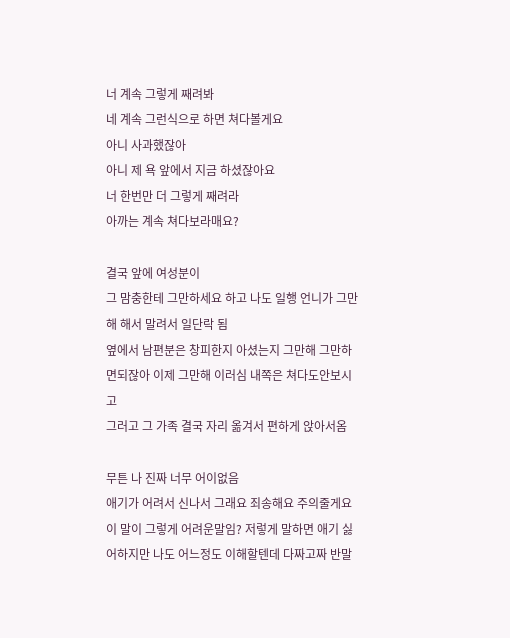너 계속 그렇게 째려봐
네 계속 그런식으로 하면 쳐다볼게요
아니 사과했잖아
아니 제 욕 앞에서 지금 하셨잖아요
너 한번만 더 그렇게 째려라
아까는 계속 쳐다보라매요?

결국 앞에 여성분이
그 맘충한테 그만하세요 하고 나도 일행 언니가 그만해 해서 말려서 일단락 됨
옆에서 남편분은 창피한지 아셨는지 그만해 그만하면되잖아 이제 그만해 이러심 내쪽은 쳐다도안보시고
그러고 그 가족 결국 자리 옮겨서 편하게 앉아서옴

무튼 나 진짜 너무 어이없음
애기가 어려서 신나서 그래요 죄송해요 주의줄게요
이 말이 그렇게 어려운말임? 저렇게 말하면 애기 싫어하지만 나도 어느정도 이해할텐데 다짜고짜 반말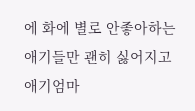에 화에 별로 안좋아하는 애기들만 괜히 싫어지고 애기엄마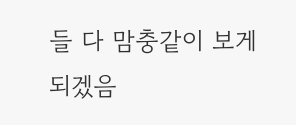들 다 맘충같이 보게되겠음